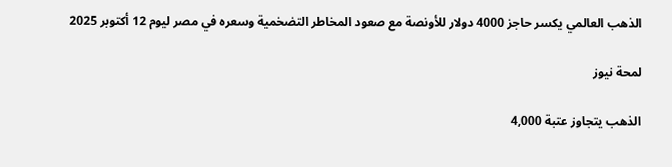الذهب العالمي يكسر حاجز 4000 دولار للأونصة مع صعود المخاطر التضخمية وسعره في مصر ليوم 12 أكتوبر 2025

لمحة نيوز

الذهب يتجاوز عتبة 4,000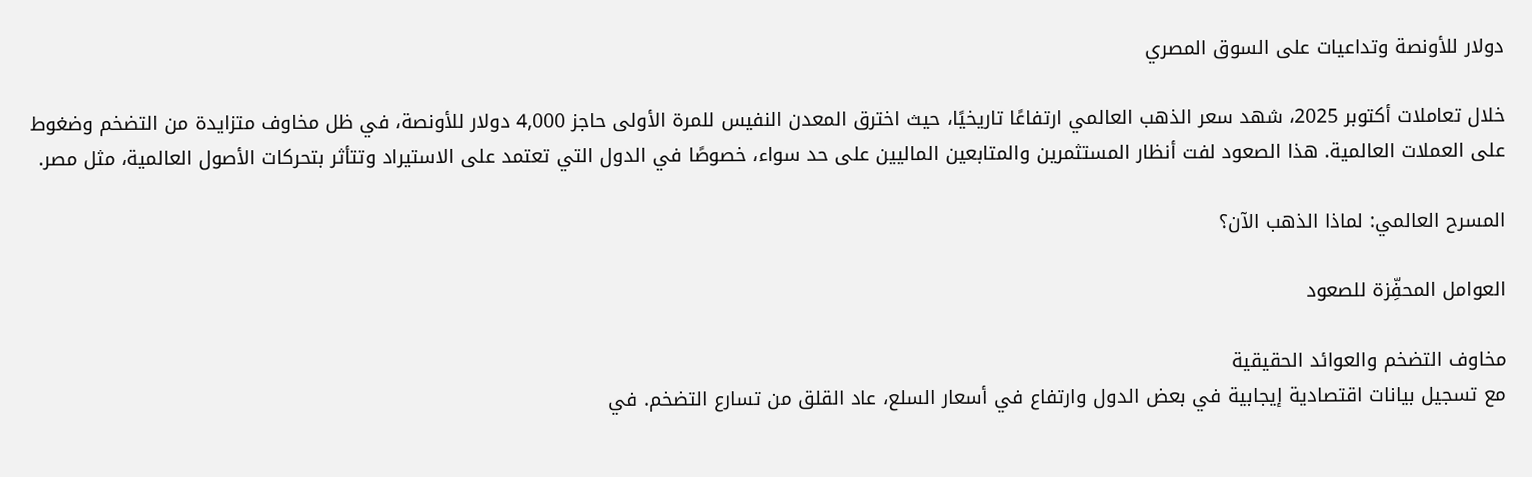دولار للأونصة وتداعيات على السوق المصري

خلال تعاملات أكتوبر 2025، شهد سعر الذهب العالمي ارتفاعًا تاريخيًا، حيث اخترق المعدن النفيس للمرة الأولى حاجز 4,000 دولار للأونصة، في ظل مخاوف متزايدة من التضخم وضغوط على العملات العالمية. هذا الصعود لفت أنظار المستثمرين والمتابعين الماليين على حد سواء، خصوصًا في الدول التي تعتمد على الاستيراد وتتأثر بتحركات الأصول العالمية، مثل مصر.

المسرح العالمي: لماذا الذهب الآن؟

العوامل المحفِّزة للصعود

مخاوف التضخم والعوائد الحقيقية
مع تسجيل بيانات اقتصادية إيجابية في بعض الدول وارتفاع في أسعار السلع، عاد القلق من تسارع التضخم. في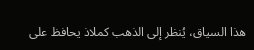هذا السياق، يُنظر إلى الذهب كملاذ يحافظ على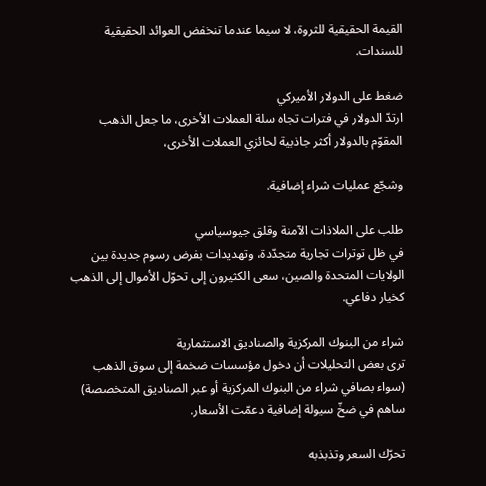القيمة الحقيقية للثروة، لا سيما عندما تنخفض العوائد الحقيقية للسندات.

ضغط على الدولار الأميركي
ارتدّ الدولار في فترات تجاه سلة العملات الأخرى، ما جعل الذهب المقوّم بالدولار أكثر جاذبية لحائزي العملات الأخرى،

وشجّع عمليات شراء إضافية.

طلب على الملاذات الآمنة وقلق جيوسياسي
في ظل توترات تجارية متجدّدة، وتهديدات بفرض رسوم جديدة بين الولايات المتحدة والصين، سعى الكثيرون إلى تحوّل الأموال إلى الذهب كخيار دفاعي.

شراء من البنوك المركزية والصناديق الاستثمارية
ترى بعض التحليلات أن دخول مؤسسات ضخمة إلى سوق الذهب (سواء بصافي شراء من البنوك المركزية أو عبر الصناديق المتخصصة) ساهم في ضخّ سيولة إضافية دعمّت الأسعار.

تحرّك السعر وتذبذبه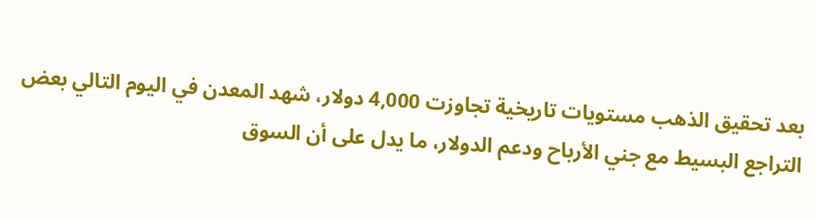بعد تحقيق الذهب مستويات تاريخية تجاوزت 4,000 دولار، شهد المعدن في اليوم التالي بعض التراجع البسيط مع جني الأرباح ودعم الدولار، ما يدل على أن السوق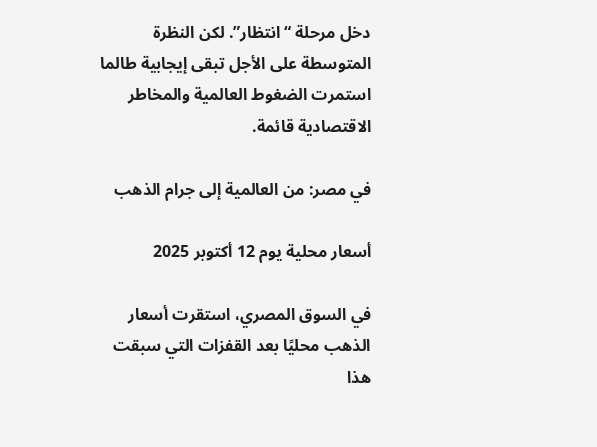دخل مرحلة “انتظار”. لكن النظرة المتوسطة على الأجل تبقى إيجابية طالما استمرت الضغوط العالمية والمخاطر الاقتصادية قائمة.

في مصر: من العالمية إلى جرام الذهب

أسعار محلية يوم 12 أكتوبر 2025

في السوق المصري، استقرت أسعار الذهب محليًا بعد القفزات التي سبقت هذا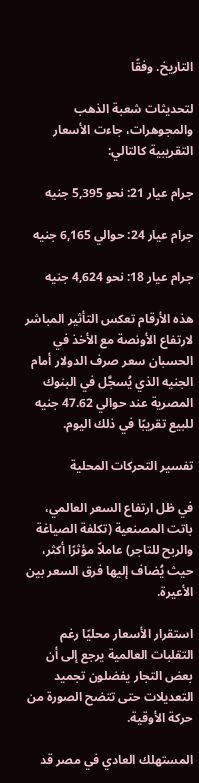التاريخ. وفقًا

لتحديثات شعبة الذهب والمجوهرات، جاءت الأسعار التقريبية كالتالي:

جرام عيار 21: نحو 5,395 جنيه

جرام عيار 24: حوالي 6,165 جنيه

جرام عيار 18: نحو 4,624 جنيه

هذه الأرقام تعكس التأثير المباشر لارتفاع الأونصة مع الأخذ في الحسبان سعر صرف الدولار أمام الجنيه الذي يُسجَّل في البنوك المصرية عند حوالي 47.62 جنيه للبيع تقريبًا في ذلك اليوم.

تفسير التحركات المحلية

في ظل ارتفاع السعر العالمي، باتت المصنعية (تكلفة الصياغة والربح للتاجر) عاملاً مؤثرًا أكثر، حيث يُضاف إليها فرق السعر بين الأعيرة.

استقرار الأسعار محليًا رغم التقلبات العالمية يرجع إلى أن بعض التجار يفضلون تجميد التعديلات حتى تتضح الصورة من حركة الأوقية.

المستهلك العادي في مصر قد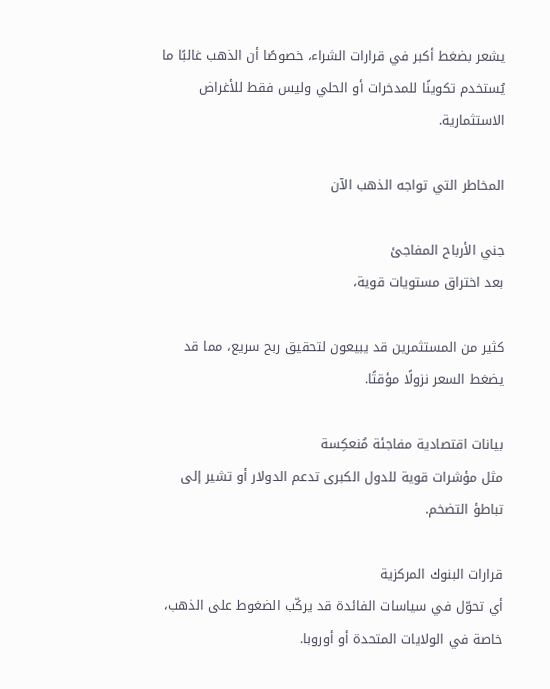يشعر بضغط أكبر في قرارات الشراء، خصوصًا أن الذهب غالبًا ما يُستخدم تكوينًا للمدخرات أو الحلي وليس فقط للأغراض الاستثمارية.

المخاطر التي تواجه الذهب الآن

جني الأرباح المفاجئ
بعد اختراق مستويات قوية،

كثير من المستثمرين قد يبيعون لتحقيق ربح سريع، مما قد يضغط السعر نزولًا مؤقتًا.

بيانات اقتصادية مفاجئة مُنعكِسة
مثل مؤشرات قوية للدول الكبرى تدعم الدولار أو تشير إلى تباطؤ التضخم.

قرارات البنوك المركزية
أي تحوّل في سياسات الفائدة قد يركّب الضغوط على الذهب، خاصة في الولايات المتحدة أو أوروبا.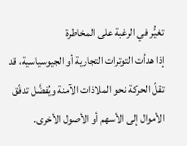تغيُّر في الرغبة على المخاطرة
إذا هدأت التوترات التجارية أو الجيوسياسية، قد تقلّ الحركة نحو الملاذات الآمنة ويُفضَّل تدفّق الأموال إلى الأسهم أو الأصول الأخرى.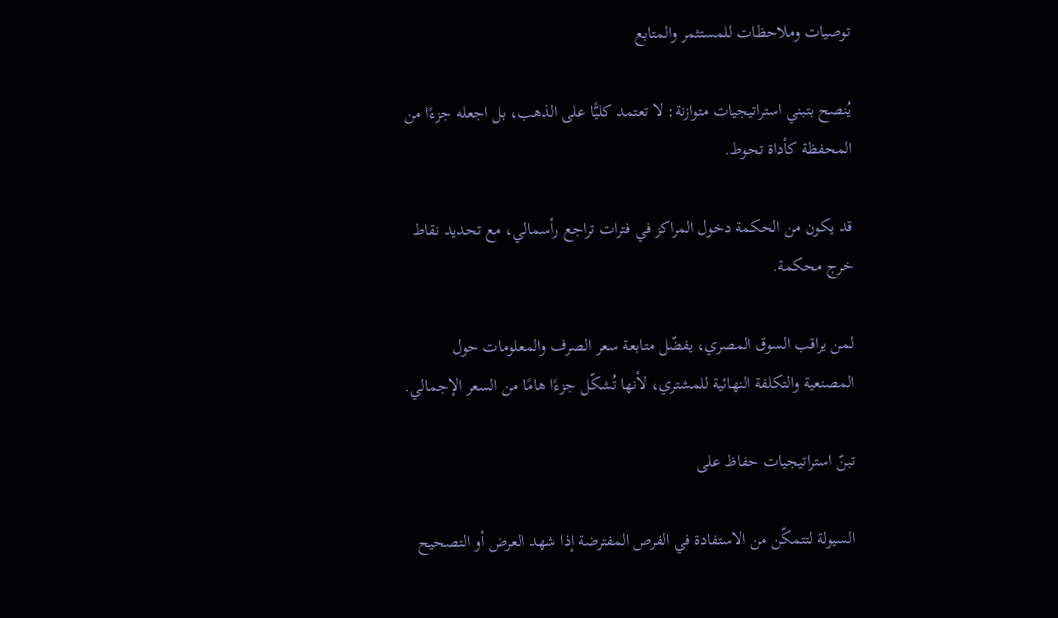توصيات وملاحظات للمستثمر والمتابع

يُنصح بتبني استراتيجيات متوازنة: لا تعتمد كليًّا على الذهب، بل اجعله جزءًا من المحفظة كأداة تحوط.

قد يكون من الحكمة دخول المراكز في فترات تراجع رأسمالي، مع تحديد نقاط خرج محكمة.

لمن يراقب السوق المصري، يفضّل متابعة سعر الصرف والمعلومات حول المصنعية والتكلفة النهائية للمشتري، لأنها تُشكّل جزءًا هامًا من السعر الإجمالي.

تبنّ استراتيجيات حفاظ على

السيولة لتتمكّن من الاستفادة في الفرص المفترضة إذا شهد العرض أو التصحيح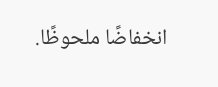انخفاضًا ملحوظًا.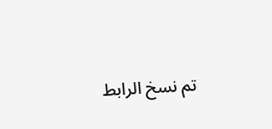تم نسخ الرابط